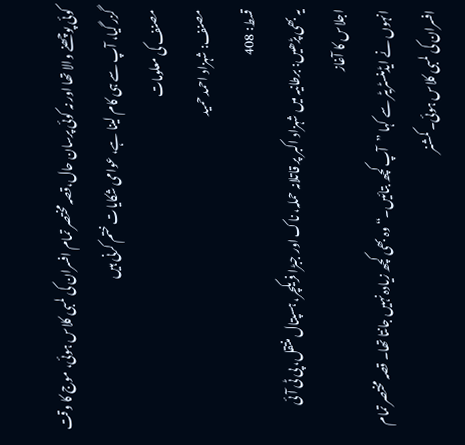کوئی پوچھنے والا تھا اور نہ کوئی پرسان حال،قصہ مختصر تمام افسران کی لمبی کلاس ہوئی، موج کا وقت گزر گیا، آپ سے ہی کام لینا ہے، عوامی شکایات ختم کرنی ہیں
مصنف کی معلومات
مصنف: شہزاد احمد حمید
قسط: 408
یہ بھی پڑھیں: برطانیہ میں شہزاد اکبر پر قاتلانہ حملہ، ناک اور جبڑا فریکچر، ہسپتال منتقل، پی ٹی آئی
اجلاس کا آغاز
انہوں نے ایڈمنسٹریٹر سے کہا ”آپ کچھ بتائیں۔“ وہ بھی کچھ زیادہ نہیں جانتا تھا۔ قصہ مختصر تمام افسران کی لمبی کلاس ہوئی۔ کمشنر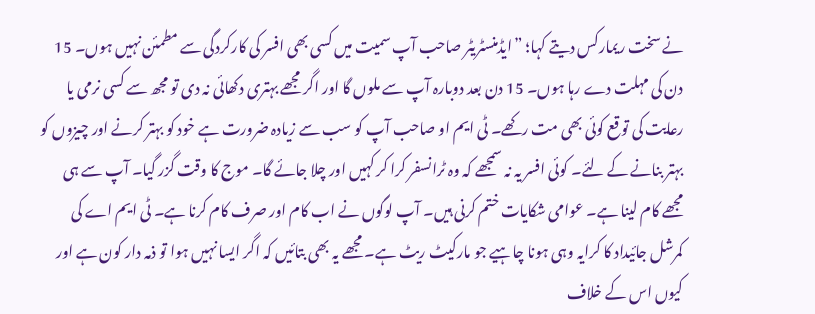نے سخت ریمارکس دیتے کہا؛ ”ایڈمنسٹریٹر صاحب آپ سمیت میں کسی بھی افسر کی کارکردگی سے مطمئن نہیں ہوں۔ 15 دن کی مہلت دے رہا ہوں۔ 15 دن بعد دوبارہ آپ سے ملوں گا اور اگر مجھے بہتری دکھائی نہ دی تو مجھ سے کسی نرمی یا رعایت کی توقع کوئی بھی مت رکھے۔ ٹی ایم او صاحب آپ کو سب سے زیادہ ضرورت ہے خود کو بہتر کرنے اور چیزوں کو بہتر بنانے کے لئے۔ کوئی افسر یہ نہ سمجھے کہ وہ ٹرانسفر کرا کر کہیں اور چلا جائے گا۔ موج کا وقت گزر گیا۔ آپ سے ہی مجھے کام لینا ہے۔ عوامی شکایات ختم کرنی ہیں۔ آپ لوگوں نے اب کام اور صرف کام کرنا ہے۔ ٹی ایم اے کی کمرشل جائیداد کا کرایہ وہی ہونا چاہیے جو مارکیٹ ریٹ ہے۔ مجھے یہ بھی بتائیں کہ اگر ایسا نہیں ہوا تو ذمہ دار کون ہے اور کیوں اس کے خلاف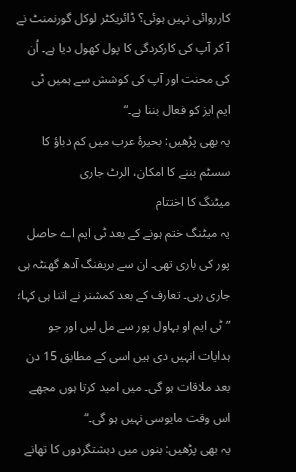کارروائی نہیں ہوئی؟ ڈائریکٹر لوکل گورنمنٹ نے آ کر آپ کی کارکردگی کا پول کھول دیا ہے۔ اُن کی محنت اور آپ کی کوشش سے ہمیں ٹی ایم ایز کو فعال بننا ہے۔“
یہ بھی پڑھیں: بحیرۂ عرب میں کم دباؤ کا سسٹم بننے کا امکان، الرٹ جاری
میٹنگ کا اختتام
یہ میٹنگ ختم ہونے کے بعد ٹی ایم اے حاصل پور کی باری تھی۔ ان سے بریفنگ آدھ گھنٹہ ہی جاری رہی۔ تعارف کے بعد کمشنر نے اتنا ہی کہا؛ ”ٹی ایم او بہاول پور سے مل لیں اور جو ہدایات انہیں دی ہیں اسی کے مطابق 15 دن بعد ملاقات ہو گی۔ میں امید کرتا ہوں مجھے اس وقت مایوسی نہیں ہو گی۔“
یہ بھی پڑھیں: بنوں میں دہشتگردوں کا تھانے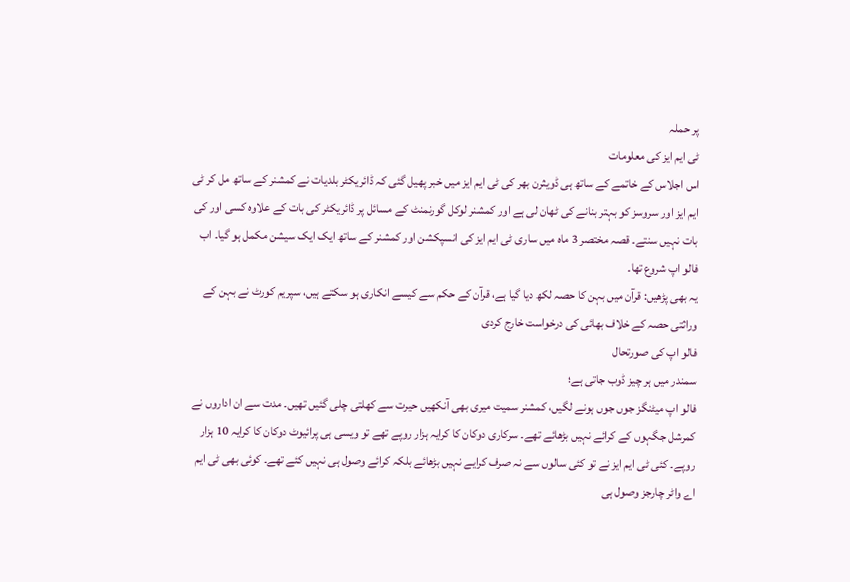پر حملہ
ٹی ایم ایز کی معلومات
اس اجلاس کے خاتمے کے ساتھ ہی ڈویثرن بھر کی ٹی ایم ایز میں خبر پھیل گئی کہ ڈائریکٹر بلدیات نے کمشنر کے ساتھ مل کر ٹی ایم ایز اور سروسز کو بہتر بنانے کی ٹھان لی ہے اور کمشنر لوکل گورنمنٹ کے مسائل پر ڈائریکٹر کی بات کے علاوہ کسی اور کی بات نہیں سنتے۔ قصہ مختصر 3 ماہ میں ساری ٹی ایم ایز کی انسپکشن اور کمشنر کے ساتھ ایک ایک سیشن مکمل ہو گیا۔ اب فالو اپ شروع تھا۔
یہ بھی پڑھیں: قرآن میں بہن کا حصہ لکھ دیا گیا ہے، قرآن کے حکم سے کیسے انکاری ہو سکتے ہیں، سپریم کورٹ نے بہن کے وراثتی حصہ کے خلاف بھائی کی درخواست خارج کردی
فالو اپ کی صورتحال
سمندر میں ہر چیز ڈوب جاتی ہے؛
فالو اپ میٹنگز جوں جوں ہونے لگیں، کمشنر سمیت میری بھی آنکھیں حیرت سے کھلتی چلی گئیں تھیں۔ مدت سے ان اداروں نے کمرشل جگہوں کے کرائے نہیں بڑھائے تھے۔ سرکاری دوکان کا کرایہ ہزار روپے تھے تو ویسی ہی پرائیوٹ دوکان کا کرایہ 10 ہزار روپے۔ کئی ٹی ایم ایز نے تو کئی سالوں سے نہ صرف کرایے نہیں بڑھائے بلکہ کرائے وصول ہی نہیں کئے تھے۔ کوئی بھی ٹی ایم اے واٹر چارجز وصول ہی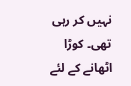نہیں کر رہی تھی۔ کوڑا اٹھانے کے لئے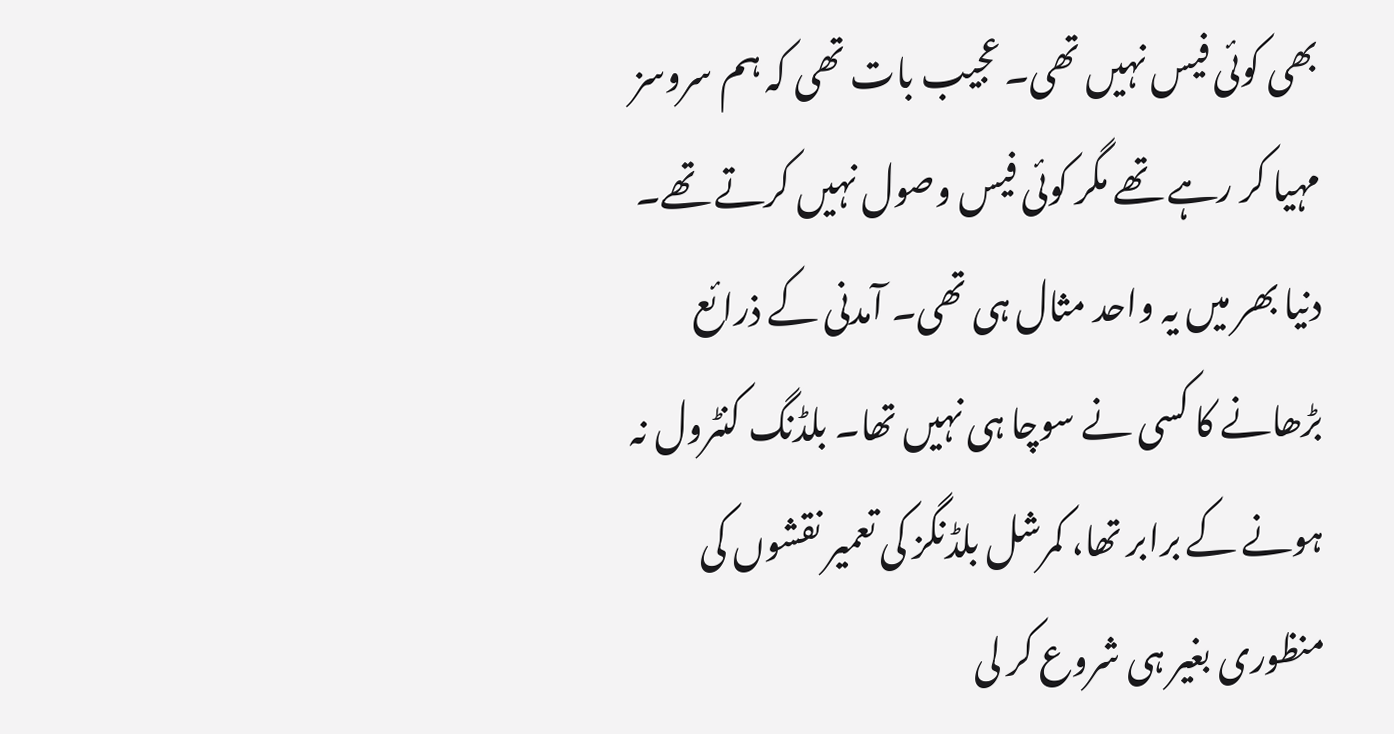بھی کوئی فیس نہیں تھی۔ عجیب بات تھی کہ ہم سروسز مہیا کر رہے تھے مگر کوئی فیس وصول نہیں کرتے تھے۔ دنیا بھر میں یہ واحد مثال ہی تھی۔ آمدنی کے ذرائع بڑھانے کا کسی نے سوچا ہی نہیں تھا۔ بلڈنگ کنٹرول نہ ہونے کے برابر تھا، کمرشل بلڈنگز کی تعمیر نقشوں کی منظوری بغیر ہی شروع کر لی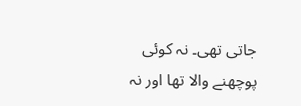جاتی تھی۔ نہ کوئی پوچھنے والا تھا اور نہ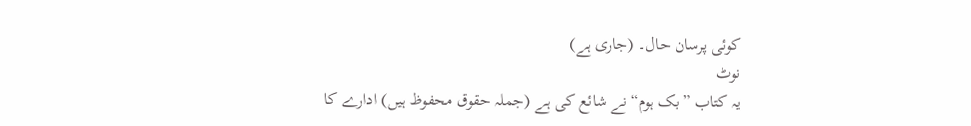کوئی پرسان حال۔ (جاری ہے)
نوٹ
یہ کتاب ”بک ہوم“ نے شائع کی ہے (جملہ حقوق محفوظ ہیں) ادارے کا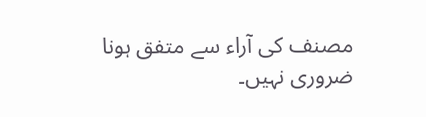مصنف کی آراء سے متفق ہونا ضروری نہیں۔